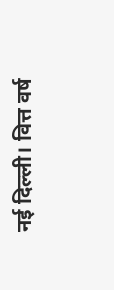नई दिल्ली। वित्त वर्ष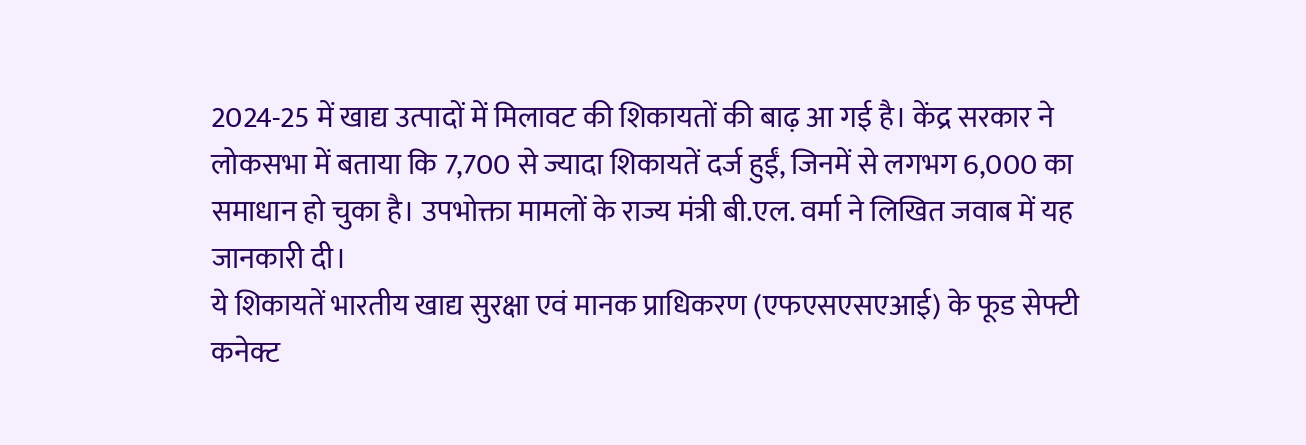2024-25 में खाद्य उत्पादों में मिलावट की शिकायतों की बाढ़ आ गई है। केंद्र सरकार ने लोकसभा में बताया कि 7,700 से ज्यादा शिकायतें दर्ज हुईं, जिनमें से लगभग 6,000 का समाधान हो चुका है। उपभोक्ता मामलों के राज्य मंत्री बी.एल. वर्मा ने लिखित जवाब में यह जानकारी दी।
ये शिकायतें भारतीय खाद्य सुरक्षा एवं मानक प्राधिकरण (एफएसएसएआई) के फूड सेफ्टी कनेक्ट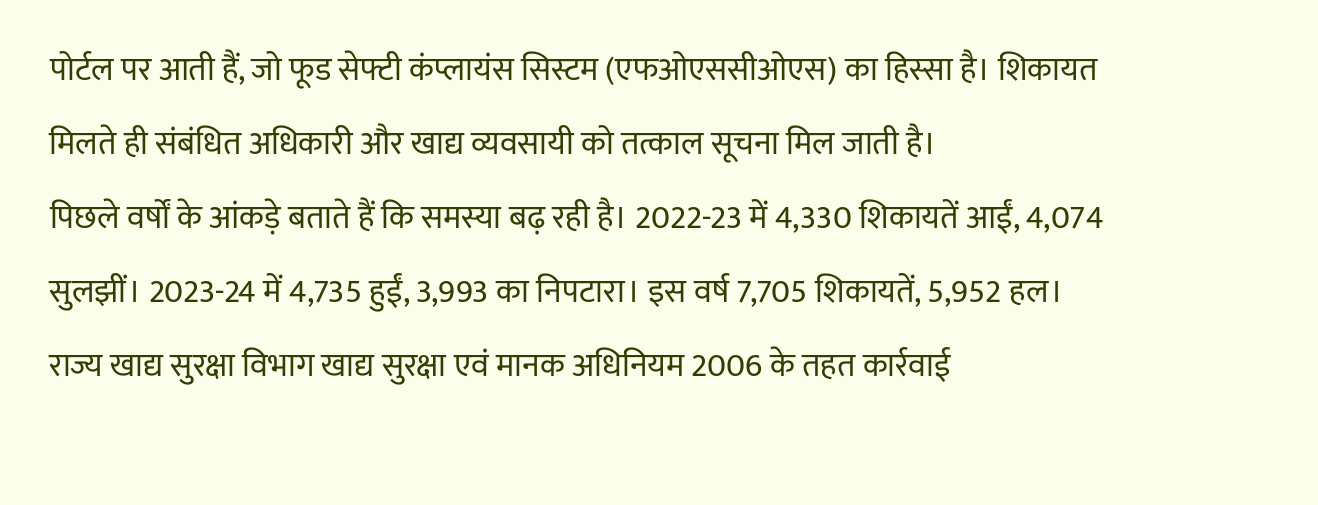पोर्टल पर आती हैं, जो फूड सेफ्टी कंप्लायंस सिस्टम (एफओएससीओएस) का हिस्सा है। शिकायत मिलते ही संबंधित अधिकारी और खाद्य व्यवसायी को तत्काल सूचना मिल जाती है।
पिछले वर्षों के आंकड़े बताते हैं कि समस्या बढ़ रही है। 2022-23 में 4,330 शिकायतें आईं, 4,074 सुलझीं। 2023-24 में 4,735 हुईं, 3,993 का निपटारा। इस वर्ष 7,705 शिकायतें, 5,952 हल।
राज्य खाद्य सुरक्षा विभाग खाद्य सुरक्षा एवं मानक अधिनियम 2006 के तहत कार्रवाई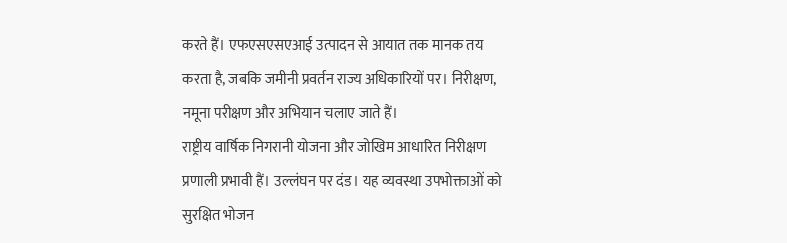करते हैं। एफएसएसएआई उत्पादन से आयात तक मानक तय करता है, जबकि जमीनी प्रवर्तन राज्य अधिकारियों पर। निरीक्षण, नमूना परीक्षण और अभियान चलाए जाते हैं।
राष्ट्रीय वार्षिक निगरानी योजना और जोखिम आधारित निरीक्षण प्रणाली प्रभावी हैं। उल्लंघन पर दंड। यह व्यवस्था उपभोक्ताओं को सुरक्षित भोजन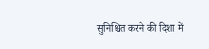सुनिश्चित करने की दिशा में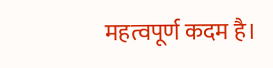महत्वपूर्ण कदम है।